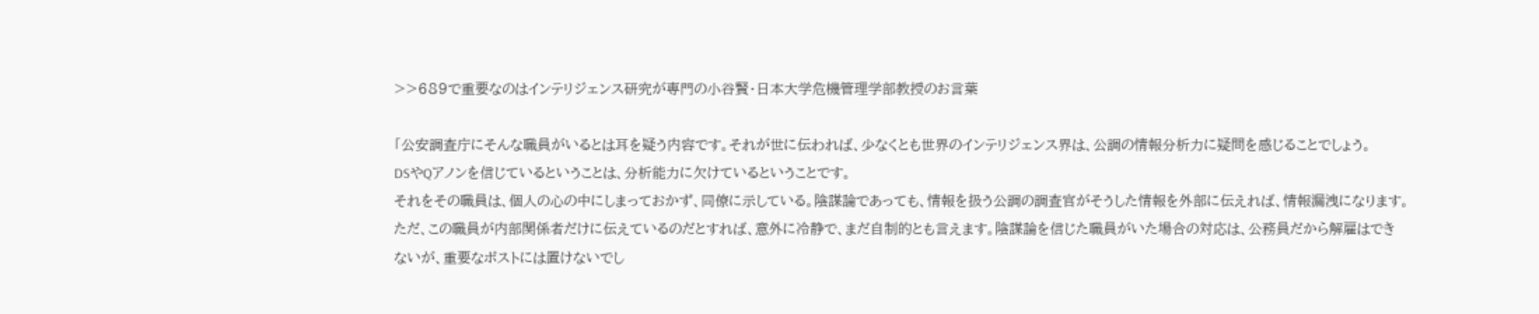>>689で重要なのはインテリジェンス研究が専門の小谷賢・日本大学危機管理学部教授のお言葉

「公安調査庁にそんな職員がいるとは耳を疑う内容です。それが世に伝われば、少なくとも世界のインテリジェンス界は、公調の情報分析力に疑問を感じることでしょう。
DSやQアノンを信じているということは、分析能力に欠けているということです。
それをその職員は、個人の心の中にしまっておかず、同僚に示している。陰謀論であっても、情報を扱う公調の調査官がそうした情報を外部に伝えれば、情報漏洩になります。
ただ、この職員が内部関係者だけに伝えているのだとすれば、意外に冷静で、まだ自制的とも言えます。陰謀論を信じた職員がいた場合の対応は、公務員だから解雇はでき
ないが、重要なポストには置けないでし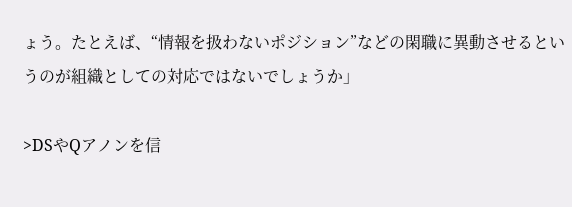ょう。たとえば、“情報を扱わないポジション”などの閑職に異動させるというのが組織としての対応ではないでしょうか」

>DSやQアノンを信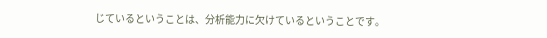じているということは、分析能力に欠けているということです。